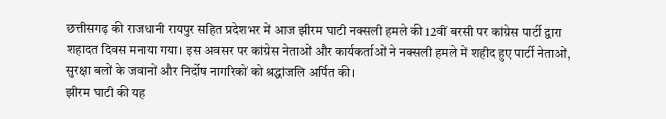छत्तीसगढ़ की राजधानी रायपुर सहित प्रदेशभर में आज झीरम घाटी नक्सली हमले की 12वीं बरसी पर कांग्रेस पार्टी द्वारा शहादत दिवस मनाया गया। इस अवसर पर कांग्रेस नेताओं और कार्यकर्ताओं ने नक्सली हमले में शहीद हुए पार्टी नेताओं, सुरक्षा बलों के जवानों और निर्दोष नागरिकों को श्रद्धांजलि अर्पित की।
झीरम घाटी की यह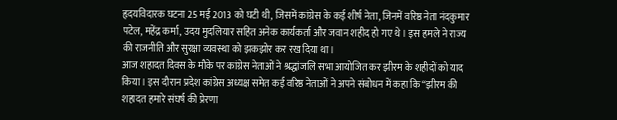हृदयविदारक घटना 25 मई 2013 को घटी थी, जिसमें कांग्रेस के कई शीर्ष नेता, जिनमें वरिष्ठ नेता नंदकुमार पटेल, महेंद्र कर्मा, उदय मुदलियार सहित अनेक कार्यकर्ता और जवान शहीद हो गए थे। इस हमले ने राज्य की राजनीति और सुरक्षा व्यवस्था को झकझोर कर रख दिया था।
आज शहादत दिवस के मौके पर कांग्रेस नेताओं ने श्रद्धांजलि सभा आयोजित कर झीरम के शहीदों को याद किया। इस दौरान प्रदेश कांग्रेस अध्यक्ष समेत कई वरिष्ठ नेताओं ने अपने संबोधन में कहा कि “झीरम की शहादत हमारे संघर्ष की प्रेरणा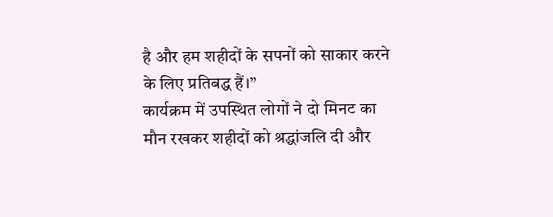है और हम शहीदों के सपनों को साकार करने के लिए प्रतिबद्ध हैं।”
कार्यक्रम में उपस्थित लोगों ने दो मिनट का मौन रखकर शहीदों को श्रद्धांजलि दी और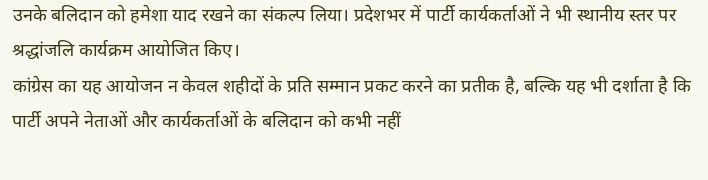उनके बलिदान को हमेशा याद रखने का संकल्प लिया। प्रदेशभर में पार्टी कार्यकर्ताओं ने भी स्थानीय स्तर पर श्रद्धांजलि कार्यक्रम आयोजित किए।
कांग्रेस का यह आयोजन न केवल शहीदों के प्रति सम्मान प्रकट करने का प्रतीक है, बल्कि यह भी दर्शाता है कि पार्टी अपने नेताओं और कार्यकर्ताओं के बलिदान को कभी नहीं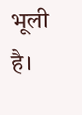भूली है।